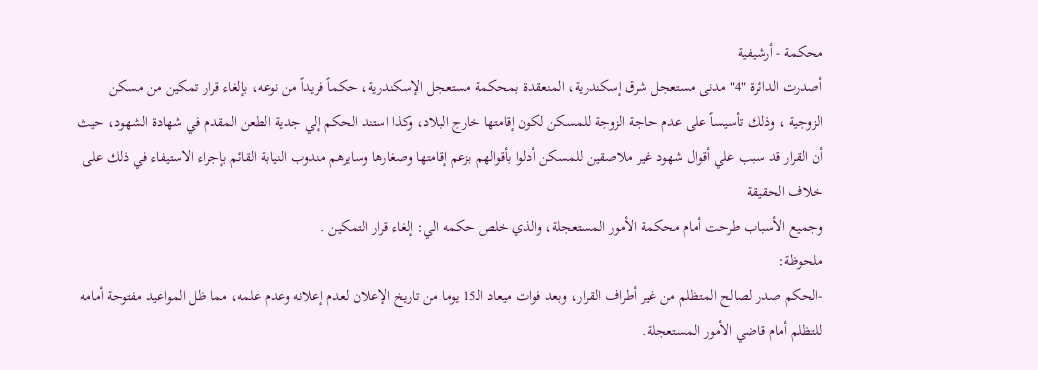محكمة - أرشيفية
أصدرت الدائرة "4" مدنى مستعجل شرق إسكندرية، المنعقدة بمحكمة مستعجل الإسكندرية، حكماً فريداً من نوعه، بإلغاء قرار تمكين من مسكن الزوجية ، وذلك تأسيساً على عدم حاجة الزوجة للمسكن لكون إقامتها خارج البلاد، وكذا استند الحكم إلي جدية الطعن المقدم في شهادة الشهود، حيث أن القرار قد سبب علي أقوال شهود غير ملاصقين للمسكن أدلوا بأقوالهم بزعم إقامتها وصغارها وسايرهم مندوب النيابة القائم بإجراء الاستيفاء في ذلك على خلاف الحقيقة
وجميع الأسباب طرحت أمام محكمة الأمور المستعجلة، والذي خلص حكمه الي: إلغاء قرار التمكين .
ملحوظة:
-الحكم صدر لصالح المتظلم من غير أطراف القرار، وبعد فوات ميعاد الـ15 يوما من تاريخ الإعلان لعدم إعلانه وعدم علمه، مما ظل المواعيد مفتوحة أمامه للتظلم أمام قاضي الأمور المستعجلة.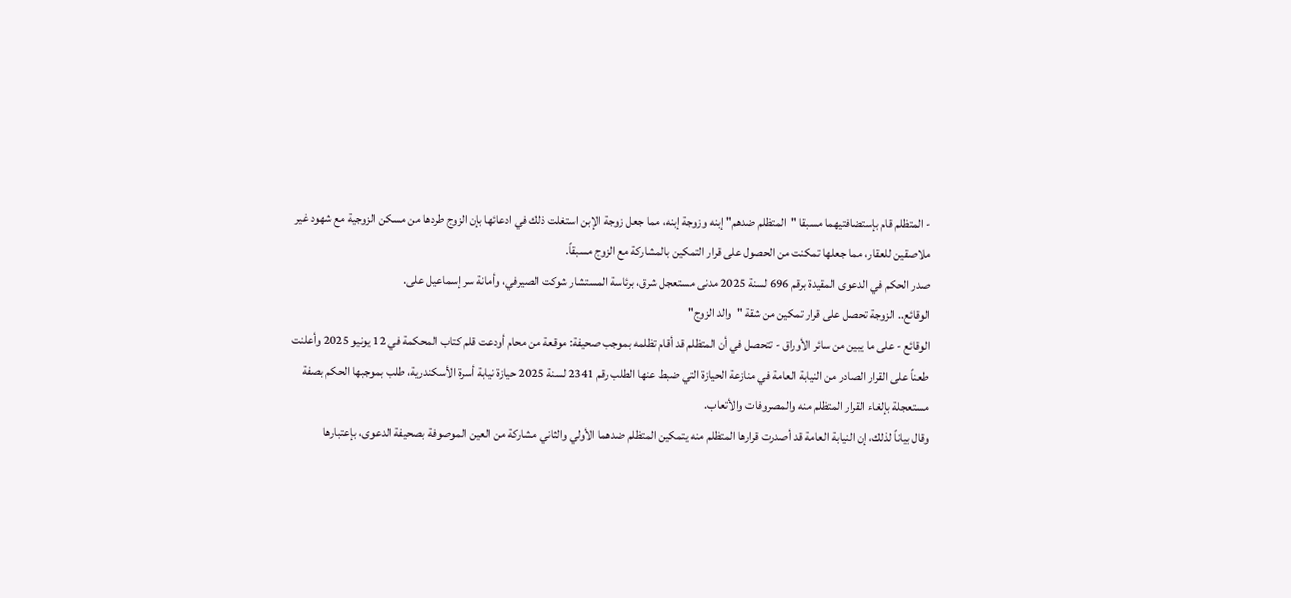- المتظلم قام بإستضافتيهما مسبقا "المتظلم ضدهم" إبنه وزوجة إبنه، مما جعل زوجة الإبن استغلت ذلك في ادعائها بإن الزوج طردها من مسكن الزوجية مع شهود غير ملاصقين للعقار، مما جعلها تمكنت من الحصول على قرار التمكين بالمشاركة مع الزوج مسبقاً.
صدر الحكم في الدعوى المقيدة برقم 696 لسنة 2025 مدنى مستعجل شرق، برئاسة المستشار شوكت الصيرفي، وأمانة سر إسماعيل على.
الوقائع.. الزوجة تحصل على قرار تمكين من شقة "والد الزوج"
الوقائع - على ما يبين من سائر الأوراق - تتحصل في أن المتظلم قد أقام تظلمه بموجب صحيفة: موقعة من محام أودعت قلم كتاب المحكمة في 12 يونيو 2025 وأعلنت طعناً على القرار الصادر من النيابة العامة في منازعة الحيازة التي ضبط عنها الطلب رقم 2341 لسنة 2025 حيازة نيابة أسرة الأسكندرية، طلب بموجبها الحكم بصفة مستعجلة بإلغاء القرار المتظلم منه والمصروفات والأتعاب.
وقال بياناً لذلك، إن النيابة العامة قد أصدرت قرارها المتظلم منه يتمكين المتظلم ضدهما الأولي والثاني مشاركة من العين الموصوفة بصحيفة الدعوى، بإعتبارها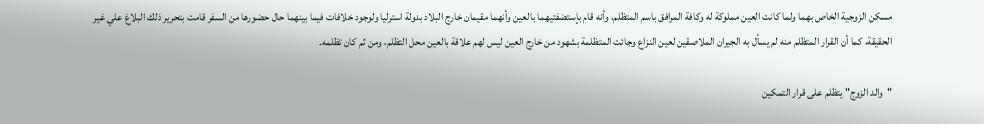مسكن الزوجية الخاص بهما ولما كانت العين مملوكة له وكافة المرافق باسم المتظلم، وأنه قام بإستضفتيهما بالعين وأنهما مقيمان خارج البلاد بدولة استرليا ولوجود خلافات فيما بينهما حال حضورها من السفر قامت بتحرير ذلك البلاغ علي غير الحقيقة، كما أن القرار المتظلم منه لم يسأل به الجيران الملاصقين لعين النزاع وجائت المتظلمة بشهود من خارج العين ليس لهم علاقة بالعين محل التظلم، ومن ثم كان تظلمه.

"والد الزوج" يتظلم على قرار التمكين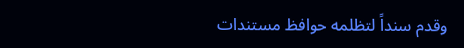وقدم سنداً لتظلمه حوافظ مستندات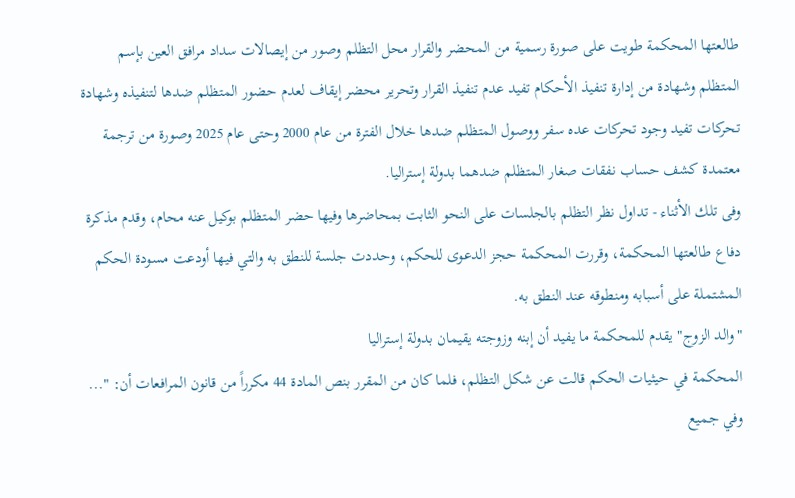طالعتها المحكمة طويت على صورة رسمية من المحضر والقرار محل التظلم وصور من إيصالات سداد مرافق العين بإسم المتظلم وشهادة من إدارة تنفيذ الأحكام تفيد عدم تنفيذ القرار وتحرير محضر إيقاف لعدم حضور المتظلم ضدها لتنفيذه وشهادة تحركات تفيد وجود تحركات عده سفر ووصول المتظلم ضدها خلال الفترة من عام 2000 وحتى عام 2025 وصورة من ترجمة معتمدة كشف حساب نفقات صغار المتظلم ضدهما بدولة إستراليا.
وفى تلك الأثناء - تداول نظر التظلم بالجلسات على النحو الثابت بمحاضرها وفيها حضر المتظلم بوكيل عنه محام، وقدم مذكرة دفاع طالعتها المحكمة، وقررت المحكمة حجز الدعوى للحكم، وحددت جلسة للنطق به والتي فيها أودعت مسودة الحكم المشتملة على أسبابه ومنطوقه عند النطق به.
"والد الزوج" يقدم للمحكمة ما يفيد أن إبنه وزوجته يقيمان بدولة إستراليا
المحكمة في حيثيات الحكم قالت عن شكل التظلم، فلما كان من المقرر بنص المادة 44 مكرراً من قانون المرافعات أن: "... وفي جميع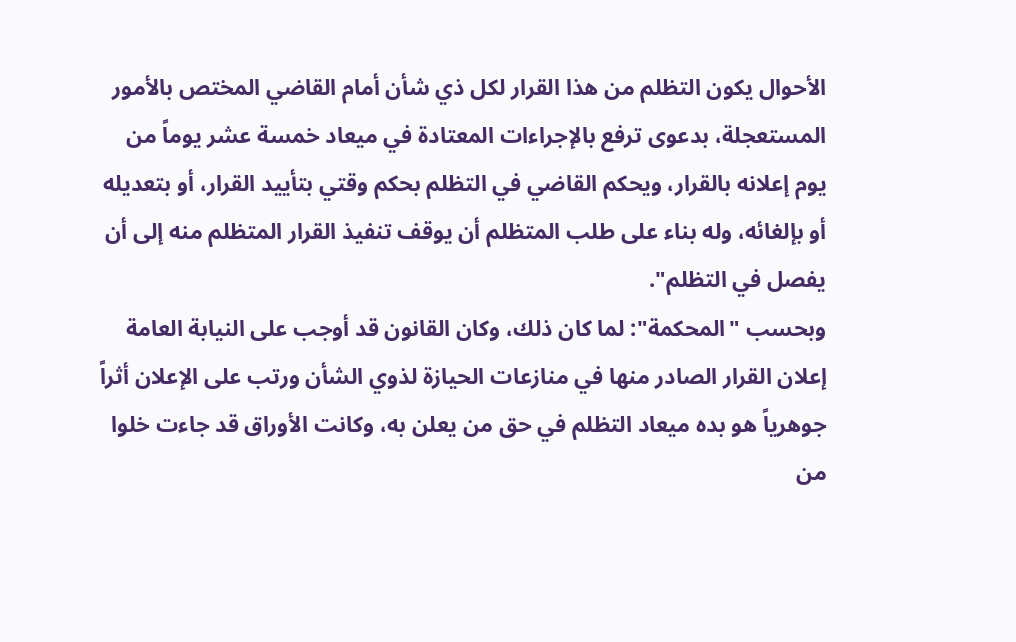الأحوال يكون التظلم من هذا القرار لكل ذي شأن أمام القاضي المختص بالأمور المستعجلة، بدعوى ترفع بالإجراءات المعتادة في ميعاد خمسة عشر يوماً من يوم إعلانه بالقرار، ويحكم القاضي في التظلم بحكم وقتي بتأييد القرار، أو بتعديله أو بإلغائه، وله بناء على طلب المتظلم أن يوقف تنفيذ القرار المتظلم منه إلى أن يفصل في التظلم".
وبحسب "المحكمة": لما كان ذلك، وكان القانون قد أوجب على النيابة العامة إعلان القرار الصادر منها في منازعات الحيازة لذوي الشأن ورتب على الإعلان أثراً جوهرياً هو بده ميعاد التظلم في حق من يعلن به، وكانت الأوراق قد جاءت خلوا من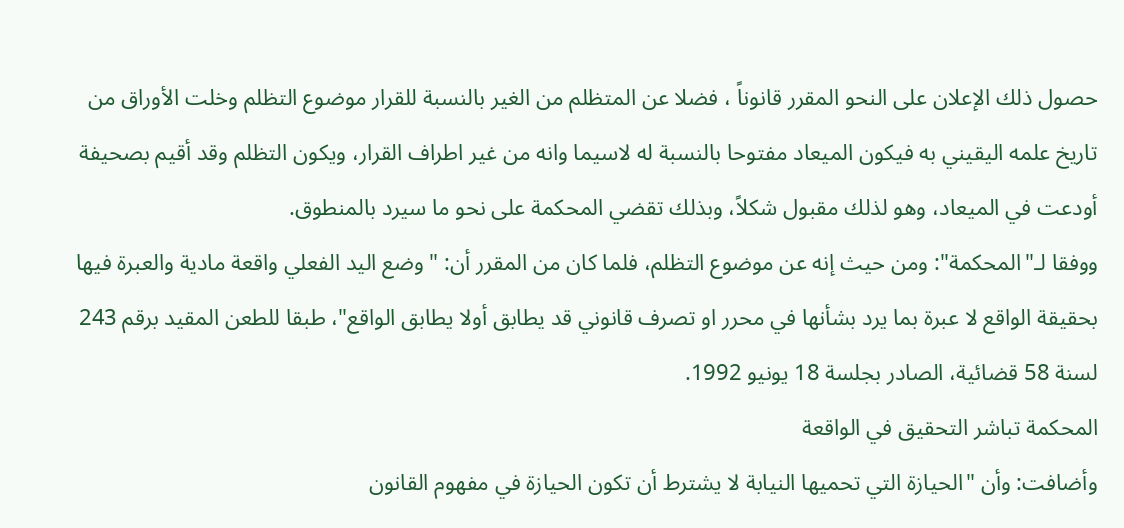حصول ذلك الإعلان على النحو المقرر قانوناً ، فضلا عن المتظلم من الغير بالنسبة للقرار موضوع التظلم وخلت الأوراق من تاريخ علمه اليقيني به فيكون الميعاد مفتوحا بالنسبة له لاسيما وانه من غير اطراف القرار، ويكون التظلم وقد أقيم بصحيفة أودعت في الميعاد، وهو لذلك مقبول شكلاً، وبذلك تقضي المحكمة على نحو ما سيرد بالمنطوق.
ووفقا لـ"المحكمة": ومن حيث إنه عن موضوع التظلم، فلما كان من المقرر أن: " وضع اليد الفعلي واقعة مادية والعبرة فيها بحقيقة الواقع لا عبرة بما يرد بشأنها في محرر او تصرف قانوني قد يطابق أولا يطابق الواقع"، طبقا للطعن المقيد برقم 243 لسنة 58 قضائية، الصادر بجلسة 18 يونيو 1992.
المحكمة تباشر التحقيق في الواقعة
وأضافت: وأن "الحيازة التي تحميها النيابة لا يشترط أن تكون الحيازة في مفهوم القانون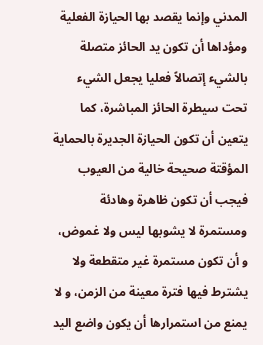المدني وإنما يقصد بها الحيازة الفعلية ومؤداها أن تكون يد الحائز متصلة بالشيء إتصالاً فعليا يجعل الشيء تحت سيطرة الحائز المباشرة، كما يتعين أن تكون الحيازة الجديرة بالحماية المؤقتة صحيحة خالية من العيوب فيجب أن تكون ظاهرة وهادئة ومستمرة لا يشوبها ليس ولا غموض، و أن تكون مستمرة غير متقطعة ولا يشترط فيها فترة معينة من الزمن، و لا يمنع من استمرارها أن يكون واضع اليد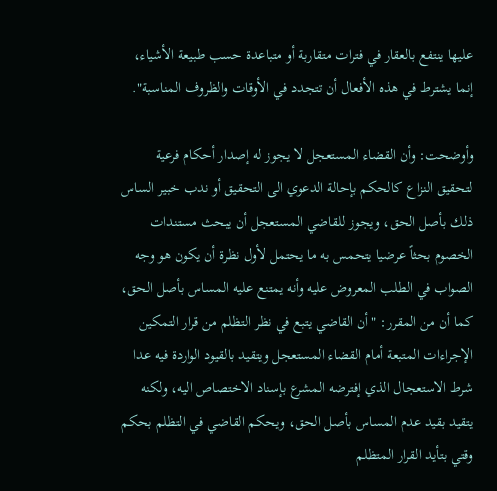عليها ينتفع بالعقار في فترات متقاربة أو متباعدة حسب طبيعة الأشياء، إنما يشترط في هذه الأفعال أن تتجدد في الأوقات والظروف المناسبة".

وأوضحت: وأن القضاء المستعجل لا يجوز له إصدار أحكام فرعية لتحقيق النزاع كالحكم بإحالة الدعوي الى التحقيق أو ندب خبير الساس ذلك بأصل الحق، ويجوز للقاضي المستعجل أن يبحث مستندات الخصوم بحثاً عرضيا يتحمس به ما يحتمل لأول نظرة أن يكون هو وجه الصواب في الطلب المعروض عليه وأنه يمتنع عليه المساس بأصل الحق، كما أن من المقرر: "أن القاضي يتبع في نظر التظلم من قرار التمكين الإجراءات المتبعة أمام القضاء المستعجل ويتقيد بالقيود الواردة فيه عدا شرط الاستعجال الذي إفترضه المشرع بإسناد الاختصاص اليه، ولكنه يتقيد بقيد عدم المساس بأصل الحق، ويحكم القاضي في التظلم بحكم وقتي بتأيد القرار المتظلم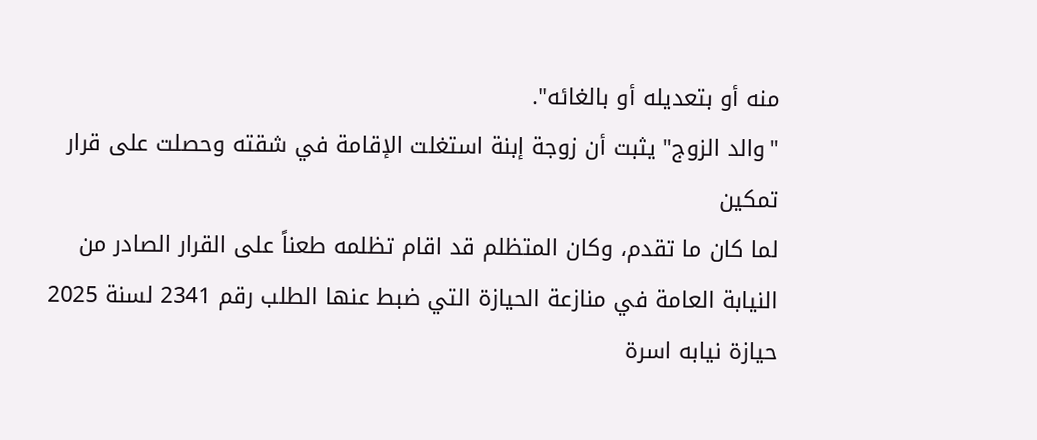منه أو بتعديله أو بالغائه".
"والد الزوج" يثبت أن زوجة إبنة استغلت الإقامة في شقته وحصلت على قرار تمكين
لما كان ما تقدم، وكان المتظلم قد اقام تظلمه طعناً على القرار الصادر من النيابة العامة في منازعة الحيازة التي ضبط عنها الطلب رقم 2341 لسنة 2025 حيازة نيابه اسرة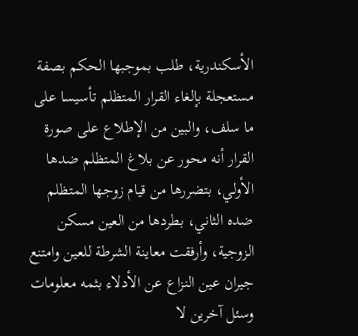الأسكندرية، طلب بموجبها الحكم بصفة مستعجلة بإلغاء القرار المتظلم تأسيسا على ما سلف، والبين من الإطلاع على صورة القرار أنه محور عن بلاغ المتظلم ضدها الأولي، بتضررها من قيام زوجها المتظلم ضده الثاني، بطردها من العين مسكن الزوجية، وأرفقت معاينة الشرطة للعين وامتنع جيران عين النزاع عن الأدلاء بثمه معلومات وسئل آخرين لا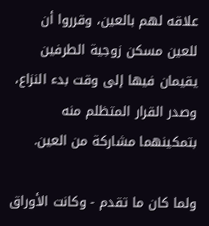علاقه لهم بالعين، وقرروا أن للعين مسكن زوجية الطرفين يقيمان فيها إلى وقت بدء النزاع، وصدر القرار المتظلم منه بتمكينهما مشاركة من العين.

ولما كان ما تقدم - وكانت الأوراق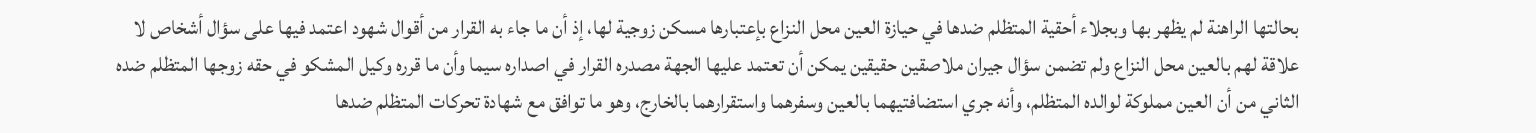بحالتها الراهنة لم يظهر بها وبجلاء أحقية المتظلم ضدها في حيازة العين محل النزاع بإعتبارها مسكن زوجية لها، إذ أن ما جاء به القرار من أقوال شهود اعتمد فيها على سؤال أشخاص لا علاقة لهم بالعين محل النزاع ولم تضمن سؤال جيران ملاصقين حقيقين يمكن أن تعتمد عليها الجهة مصدره القرار في اصداره سيما وأن ما قرره وكيل المشكو في حقه زوجها المتظلم ضده الثاني من أن العين مملوكة لوالده المتظلم، وأنه جري استضافتيهما بالعين وسفرهما واستقرارهما بالخارج، وهو ما توافق مع شهادة تحركات المتظلم ضدها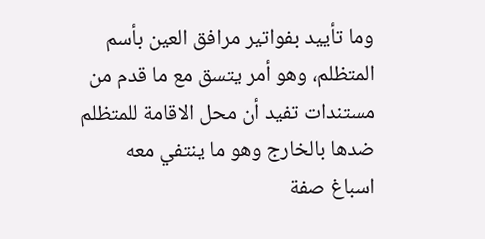وما تأييد بفواتير مرافق العين بأسم المتظلم، وهو أمر يتسق مع ما قدم من مستندات تفيد أن محل الاقامة للمتظلم ضدها بالخارج وهو ما ينتفي معه اسباغ صفة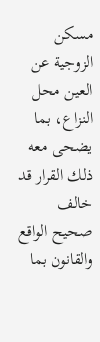مسكن الزوجية عن العين محل النزاع، بما يضحى معه ذلك القرار قد خالف صحيح الواقع والقانون بما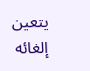يتعين إلغائه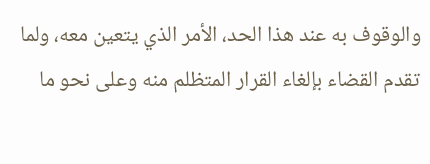والوقوف به عند هذا الحد، الأمر الذي يتعين معه، ولما تقدم القضاء بإلغاء القرار المتظلم منه وعلى نحو ما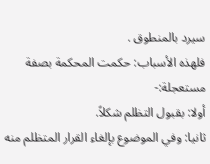سيرد بالمنطوق .
فلهذه الأسباب: حكمت المحكمة بصفة مستعجلة:-
أولا: بقبول التظلم شكلاً.
ثانيا: وفي الموضوع بإلغاء القرار المتظلم منه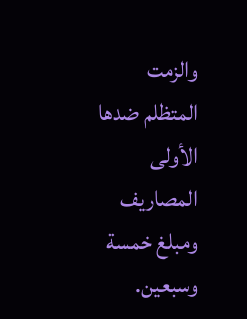والزمت المتظلم ضدها الأولى المصاريف ومبلغ خمسة وسبعين.